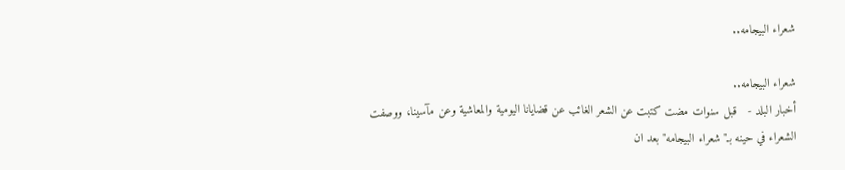شعراء البيجامه..

شعراء البيجامه..
أخبار البلد -   قبل سنوات مضت كتبت عن الشعر الغائب عن قضايانا اليومية والمعاشية وعن مآسينا، ووصفت الشعراء في حينه بـ"شعراء البيجامه" بعد ان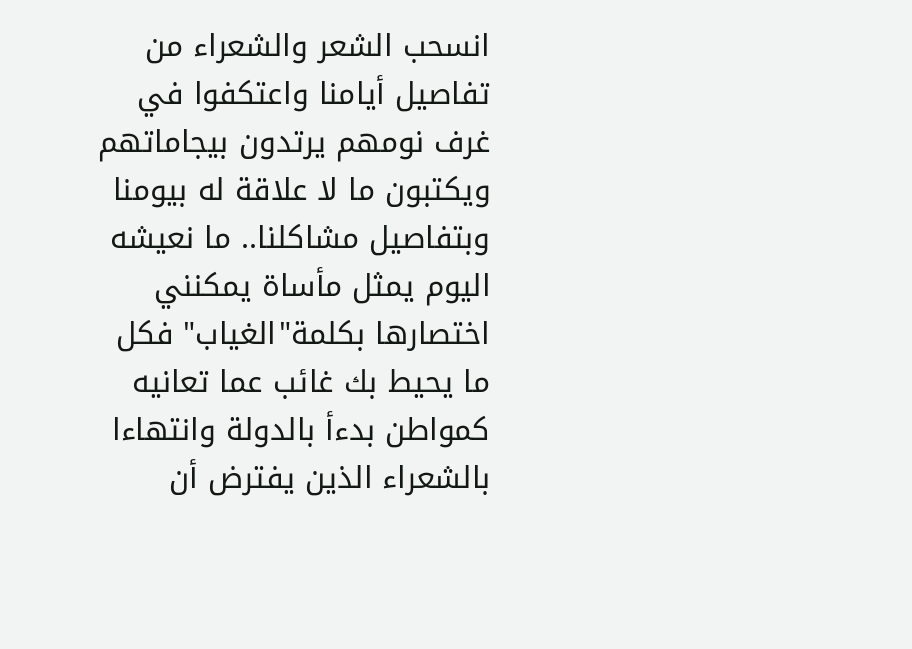انسحب الشعر والشعراء من تفاصيل أيامنا واعتكفوا في غرف نومهم يرتدون بيجاماتهم ويكتبون ما لا علاقة له بيومنا وبتفاصيل مشاكلنا.. ما نعيشه اليوم يمثل مأساة يمكنني اختصارها بكلمة"الغياب" فكل ما يحيط بك غائب عما تعانيه كمواطن بدءأ بالدولة وانتهاءا بالشعراء الذين يفترض أن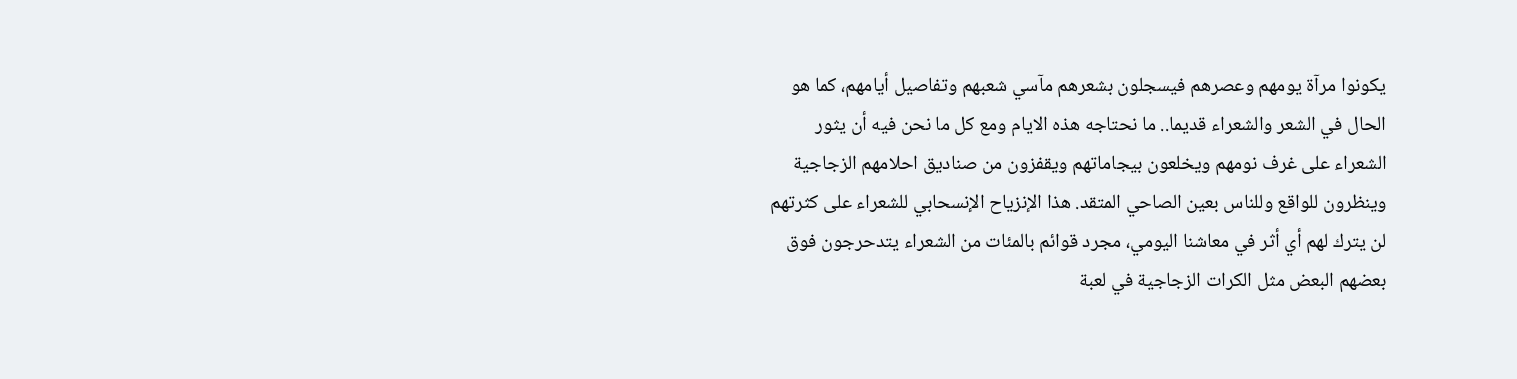يكونوا مرآة يومهم وعصرهم فيسجلون بشعرهم مآسي شعبهم وتفاصيل أيامهم، كما هو الحال في الشعر والشعراء قديما.. ما نحتاجه هذه الايام ومع كل ما نحن فيه أن يثور الشعراء على غرف نومهم ويخلعون بيجاماتهم ويقفزون من صناديق احلامهم الزجاجية وينظرون للواقع وللناس بعين الصاحي المتقد. هذا الإنزياح الإنسحابي للشعراء على كثرتهم لن يترك لهم أي أثر في معاشنا اليومي، مجرد قوائم بالمئات من الشعراء يتدحرجون فوق بعضهم البعض مثل الكرات الزجاجية في لعبة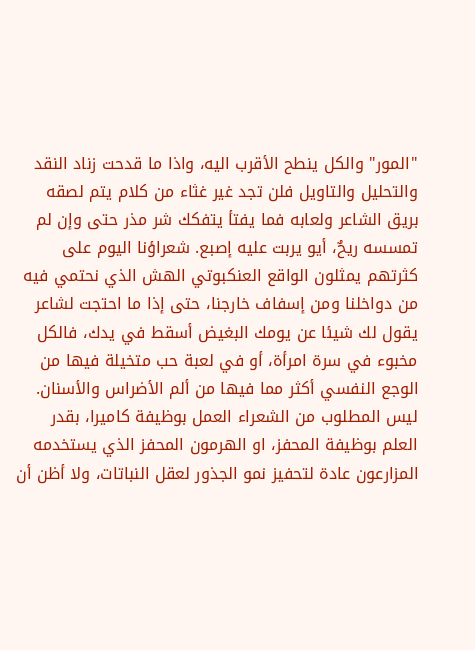"المور" والكل ينطح الأقرب اليه، واذا ما قدحت زناد النقد والتحليل والتاويل فلن تجد غير غثاء من كلام يتم لصقه بريق الشاعر ولعابه فما يفتأ يتفكك شر مذر حتى وإن لم تمسسه ريحٌ، أيو يربت عليه إصبع. شعراؤنا اليوم على كثرتهم يمثلون الواقع العنكبوتي الهش الذي نحتمي فيه من دواخلنا ومن إسفاف خارجنا، حتى إذا ما احتجت لشاعر يقول لك شيئا عن يومك البغيض أسقط في يدك، فالكل مخبوء في سرة امرأة، أو في لعبة حب متخيلة فيها من الوجع النفسي أكثر مما فيها من ألم الأضراس والأسنان. ليس المطلوب من الشعراء العمل بوظيفة كاميرا، بقدر العلم بوظيفة المحفز، او الهرمون المحفز الذي يستخدمه المزارعون عادة لتحفيز نمو الجذور لعقل النباتات، ولا أظن أن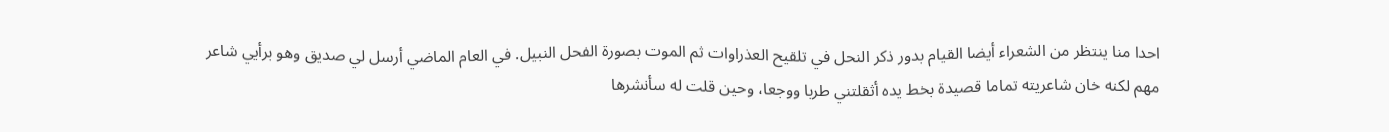احدا منا ينتظر من الشعراء أيضا القيام بدور ذكر النحل في تلقيح العذراوات ثم الموت بصورة الفحل النبيل. في العام الماضي أرسل لي صديق وهو برأيي شاعر مهم لكنه خان شاعريته تماما قصيدة بخط يده أثقلتني طربا ووجعا، وحين قلت له سأنشرها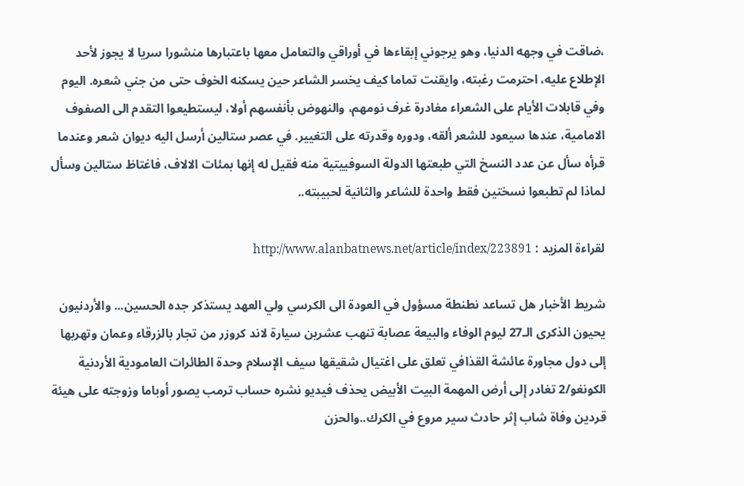،ضاقت في وجهه الدنيا، وهو يرجوني إبقاءها في أوراقي والتعامل معها باعتبارها منشورا سريا لا يجوز لأحد الإطلاع عليه، احترمت رغبته، وايقنت تماما كيف يخسر الشاعر حين يسكنه الخوف حتى من جني شعره. اليوم وفي قابلات الأيام على الشعراء مغادرة غرف نومهم، والنهوض بأنفسهم أولا، ليستطيعوا التقدم الى الصفوف الامامية، عندها سيعود للشعر ألقه، ودوره وقدرته على التغيير. في عصر ستالين أرسل اليه ديوان شعر وعندما قرأه سأل عن عدد النسخ التي طبعتها الدولة السوفييتية منه فقيل له إنها بمئات الالاف، فاغتاظ ستالين وسأل لماذا لم تطبعوا نسختين فقط واحدة للشاعر والثانية لحبيبته..

لقراءة المزيد : http://www.alanbatnews.net/article/index/223891

شريط الأخبار هل تساعد نطنطة مسؤول في العودة الى الكرسي ولي العهد يستذكر جده الحسين... والأردنيون يحيون الذكرى الـ27 ليوم الوفاء والبيعة عصابة تنهب عشرين سيارة لاند كروزر من تجار بالزرقاء وعمان وتهربها إلى دول مجاورة عائشة القذافي تعلق على اغتيال شقيقها سيف الإسلام وحدة الطائرات العامودية الأردنية الكونغو/2 تغادر إلى أرض المهمة البيت الأبيض يحذف فيديو نشره حساب ترمب يصور أوباما وزوجته على هيئة قردين وفاة شاب إثر حادث سير مروع في الكرك..والحزن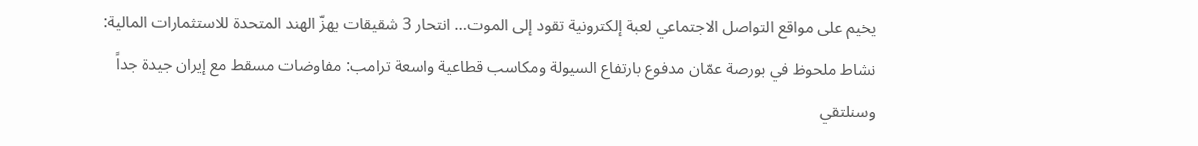يخيم على مواقع التواصل الاجتماعي لعبة إلكترونية تقود إلى الموت… انتحار 3 شقيقات يهزّ الهند المتحدة للاستثمارات المالية: نشاط ملحوظ في بورصة عمّان مدفوع بارتفاع السيولة ومكاسب قطاعية واسعة ترامب: مفاوضات مسقط مع إيران جيدة جداً وسنلتقي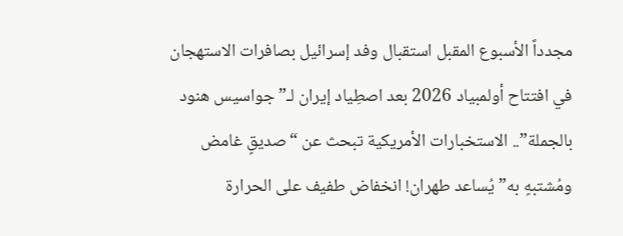مجدداً الأسبوع المقبل استقبال وفد إسرائيل بصافرات الاستهجان في افتتاح أولمبياد 2026 بعد اصطِياد إيران لـ”جواسيس هنود بالجملة”.. الاستخبارات الأمريكية تبحث عن “صديقٍ غامض ومُشتبهٍ به” يُساعد طهران! انخفاض طفيف على الحرارة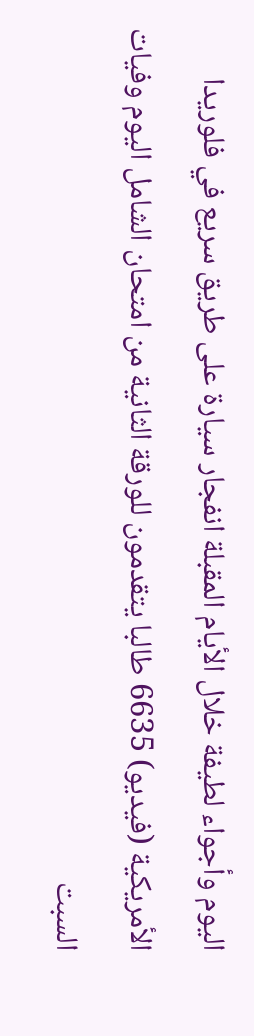اليوم وأجواء لطيفة خلال الأيام المقبلة انفجار سيارة على طريق سريع في فلوريدا الأمريكية (فيديو) 6635 طالبا يتقدمون للورقة الثانية من امتحان الشامل اليوم وفيات السبت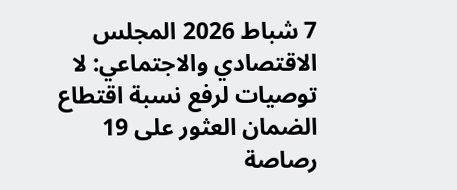7 شباط 2026 المجلس الاقتصادي والاجتماعي: لا توصيات لرفع نسبة اقتطاع الضمان العثور على 19 رصاصة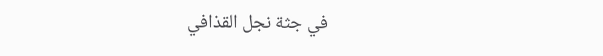في جثة نجل القذافي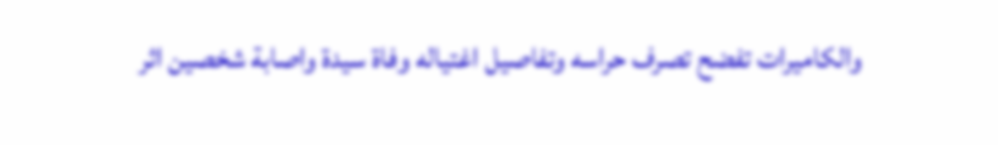والكاميرات تفضح تصرف حراسه وتفاصيل اغتياله وفاة سيدة واصابة شخصين اثر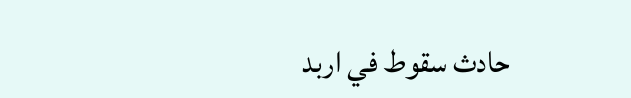حادث سقوط في اربد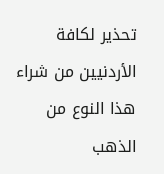تحذير لكافة الأردنيين من شراء هذا النوع من الذهب